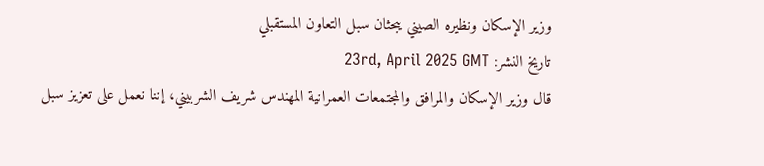وزير الإسكان ونظيره الصيني يبحثان سبل التعاون المستقبلي
تاريخ النشر: 23rd, April 2025 GMT
قال وزير الإسكان والمرافق والمجتمعات العمرانية المهندس شريف الشربيني، إننا نعمل على تعزيز سبل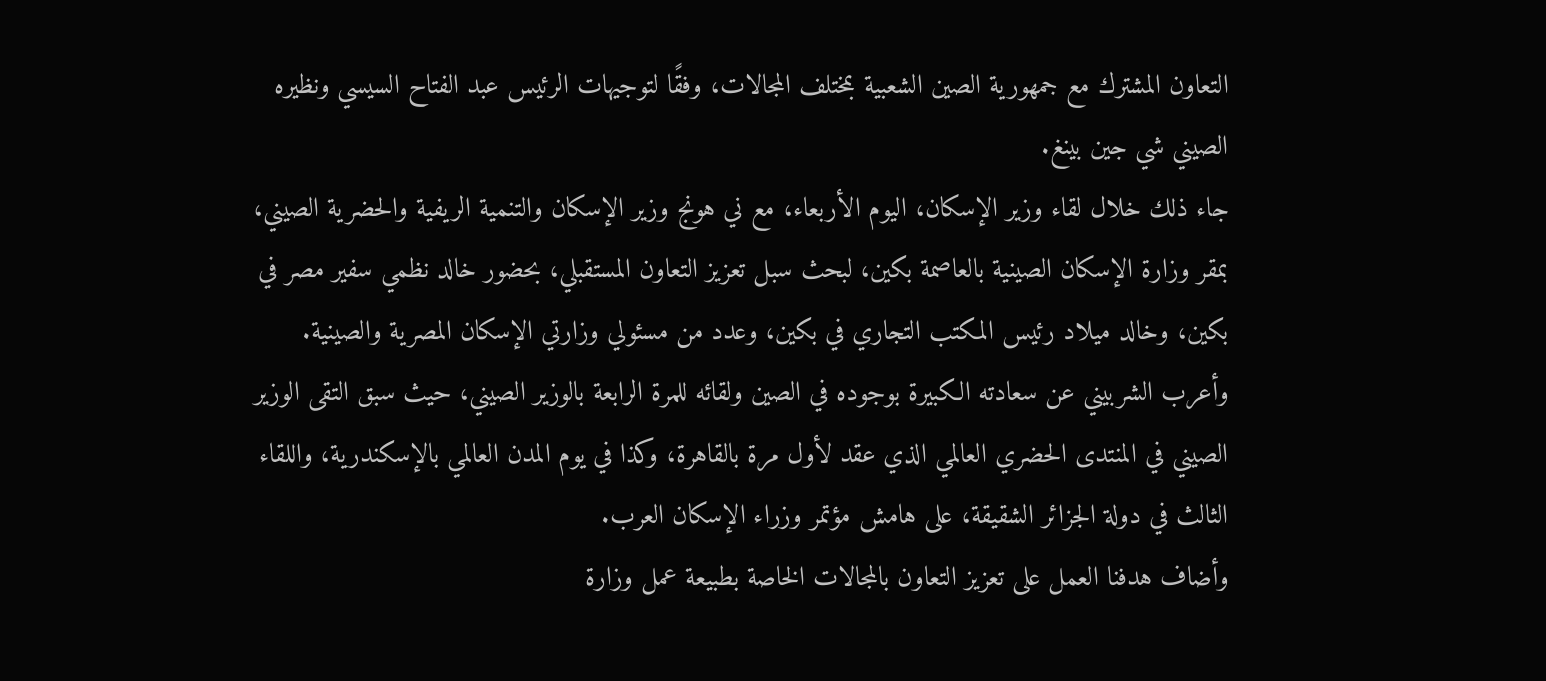التعاون المشترك مع جمهورية الصين الشعبية بمختلف المجالات، وفقًا لتوجيهات الرئيس عبد الفتاح السيسي ونظيره الصيني شي جين بينغ.
جاء ذلك خلال لقاء وزير الإسكان، اليوم الأربعاء، مع ني هونج وزير الإسكان والتنمية الريفية والحضرية الصيني، بمقر وزارة الإسكان الصينية بالعاصمة بكين، لبحث سبل تعزيز التعاون المستقبلي، بحضور خالد نظمي سفير مصر في بكين، وخالد ميلاد رئيس المكتب التجاري في بكين، وعدد من مسئولي وزارتي الإسكان المصرية والصينية.
وأعرب الشربيني عن سعادته الكبيرة بوجوده في الصين ولقائه للمرة الرابعة بالوزير الصيني، حيث سبق التقى الوزير الصيني في المنتدى الحضري العالمي الذي عقد لأول مرة بالقاهرة، وكذا في يوم المدن العالمي بالإسكندرية، واللقاء الثالث في دولة الجزائر الشقيقة، على هامش مؤتمر وزراء الإسكان العرب.
وأضاف هدفنا العمل على تعزيز التعاون بالمجالات الخاصة بطبيعة عمل وزارة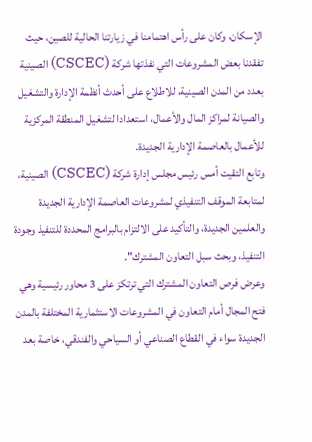الإسكان، وكان على رأس اهتمامنا في زيارتنا الحالية للصين، حيث تفقدنا بعض المشروعات التي نفذتها شركة (CSCEC) الصينية بعدد من المدن الصينية، للاطلاع على أحدث أنظمة الإدارة والتشغيل والصيانة لمراكز المال والأعمال، استعدادا لتشغيل المنطقة المركزية للأعمال بالعاصمة الإدارية الجديدة.
وتابع التقيت أمس رئيس مجلس إدارة شركة (CSCEC) الصينية، لمتابعة الموقف التنفيذي لمشروعات العاصمة الإدارية الجديدة والعلمين الجديدة، والتأكيد على الالتزام بالبرامج المحددة للتنفيذ وجودة التنفيذ، وبحث سبل التعاون المشترك".
وعرض فرص التعاون المشترك التي ترتكز على 3 محاور رئيسية وهي فتح المجال أمام التعاون في المشروعات الاستثمارية المختلفة بالمدن الجديدة سواء في القطاع الصناعي أو السياحي والفندقي، خاصة بعد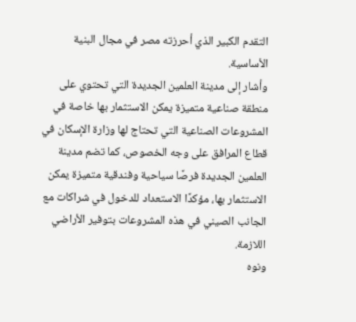التقدم الكبير الذي أحرزته مصر في مجال البنية الأساسية.
وأشار إلى مدينة العلمين الجديدة التي تحتوي على منطقة صناعية متميزة يمكن الاستثمار بها خاصة في المشروعات الصناعية التي تحتاج لها وزارة الإسكان في قطاع المرافق على وجه الخصوص، كما تضم مدينة العلمين الجديدة فرصًا سياحية وفندقية متميزة يمكن الاستثمار بها، مؤكدًا الاستعداد للدخول في شراكات مع الجانب الصيني في هذه المشروعات بتوفير الأراضي اللازمة.
ونوه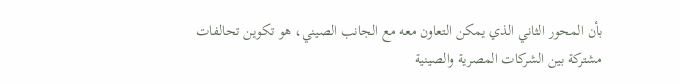بأن المحور الثاني الذي يمكن التعاون معه مع الجانب الصيني، هو تكوين تحالفات مشتركة بين الشركات المصرية والصينية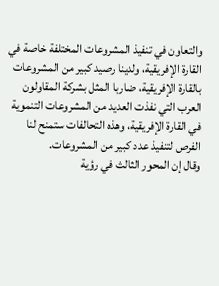والتعاون في تنفيذ المشروعات المختلفة خاصة في القارة الإفريقية، ولدينا رصيد كبير من المشروعات بالقارة الإفريقية، ضاربا المثل بشركة المقاولون العرب التي نفذت العديد من المشروعات التنموية في القارة الإفريقية، وهذه التحالفات ستمنح لنا الفرص لتنفيذ عدد كبير من المشروعات.
وقال إن المحور الثالث في رؤية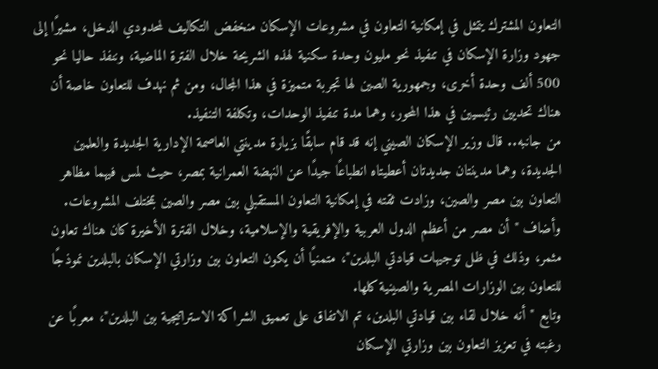التعاون المشترك يتمثل في إمكانية التعاون في مشروعات الإسكان منخفض التكاليف لمحدودي الدخل، مشيرًا إلى جهود وزارة الإسكان في تنفيذ نحو مليون وحدة سكنية لهذه الشريحة خلال الفترة الماضية، وننفذ حاليا نحو 500 ألف وحدة أخرى، وجمهورية الصين لها تجربة متميزة في هذا المجال، ومن ثم نهدف للتعاون خاصة أن هناك تحديين رئيسيين في هذا المحور، وهما مدة تنفيذ الوحدات، وتكلفة التنفيذ.
من جانبه.. قال وزير الإسكان الصيني إنه قد قام سابقًا بزيارة مدينتي العاصمة الإدارية الجديدة والعلمين الجديدة، وهما مدينتان جديدتان أعطيتاه انطباعًا جيدًا عن النهضة العمرانية بمصر، حيث لمس فيهما مظاهر التعاون بين مصر والصين، وزادت ثقته في إمكانية التعاون المستقبلي بين مصر والصين بمختلف المشروعات.
وأضاف "أن مصر من أعظم الدول العربية والإفريقية والإسلامية، وخلال الفترة الأخيرة كان هناك تعاون مثمر، وذلك في ظل توجيهات قيادتي البلدين"، متمنيًا أن يكون التعاون بين وزارتي الإسكان بالبلدين نموذجًا للتعاون بين الوزارات المصرية والصينية كلها.
وتابع "أنه خلال لقاء بين قيادتي البلدين، تم الاتفاق على تعميق الشراكة الاستراتيجية بين البلدين"، معربًا عن رغبته في تعزيز التعاون بين وزارتي الإسكان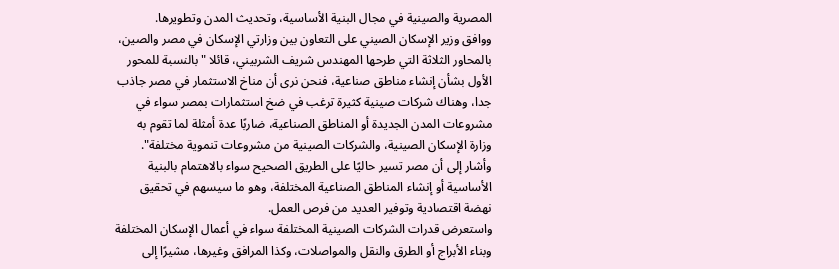المصرية والصينية في مجال البنية الأساسية، وتحديث المدن وتطويرها.
ووافق وزير الإسكان الصيني على التعاون بين وزارتي الإسكان في مصر والصين، بالمحاور الثلاثة التي طرحها المهندس شريف الشربيني، قائلا "بالنسبة للمحور الأول بشأن إنشاء مناطق صناعية، فنحن نرى أن مناخ الاستثمار في مصر جاذب جدا، وهناك شركات صينية كثيرة ترغب في ضخ استثمارات بمصر سواء في مشروعات المدن الجديدة أو المناطق الصناعية، ضاربًا عدة أمثلة لما تقوم به وزارة الإسكان الصينية، والشركات الصينية من مشروعات تنموية مختلفة".
وأشار إلى أن مصر تسير حاليًا على الطريق الصحيح سواء بالاهتمام بالبنية الأساسية أو إنشاء المناطق الصناعية المختلفة، وهو ما سيسهم في تحقيق نهضة اقتصادية وتوفير العديد من فرص العمل.
واستعرض قدرات الشركات الصينية المختلفة سواء في أعمال الإسكان المختلفة وبناء الأبراج أو الطرق والنقل والمواصلات، وكذا المرافق وغيرها، مشيرًا إلى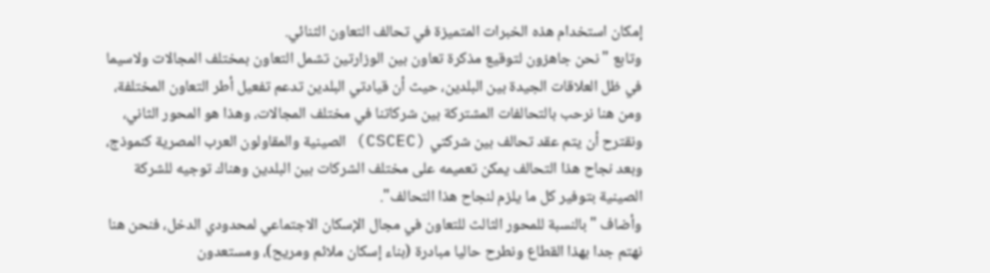إمكان استخدام هذه الخبرات المتميزة في تحالف التعاون الثنائي.
وتابع "نحن جاهزون لتوقيع مذكرة تعاون بين الوزارتين تشمل التعاون بمختلف المجالات ولاسيما في ظل العلاقات الجيدة بين البلدين، حيث أن قيادتي البلدين تدعم تفعيل أطر التعاون المختلفة، ومن هنا نرحب بالتحالفات المشتركة بين شركاتنا في مختلف المجالات، وهذا هو المحور الثاني، ونقترح أن يتم عقد تحالف بين شركتي (CSCEC) الصينية والمقاولون العرب المصرية كنموذج، وبعد نجاح هذا التحالف يمكن تعميمه على مختلف الشركات بين البلدين وهناك توجيه للشركة الصينية بتوفير كل ما يلزم لنجاح هذا التحالف".
وأضاف "بالنسبة للمحور الثالث للتعاون في مجال الإسكان الاجتماعي لمحدودي الدخل، فنحن هنا نهتم جدا بهذا القطاع ونطرح حاليا مبادرة (بناء إسكان ملائم ومريح)، ومستعدون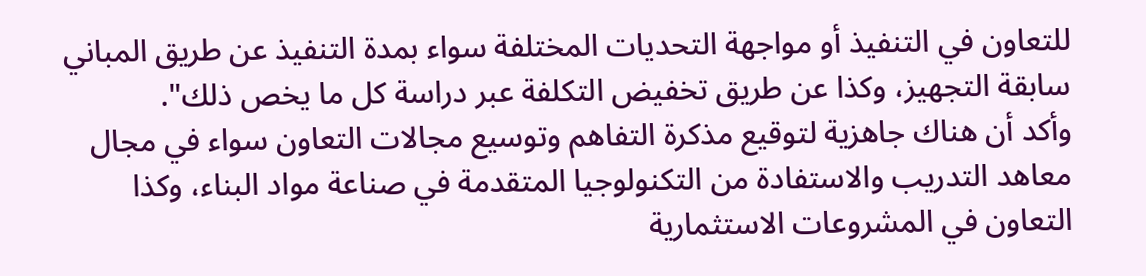للتعاون في التنفيذ أو مواجهة التحديات المختلفة سواء بمدة التنفيذ عن طريق المباني سابقة التجهيز، وكذا عن طريق تخفيض التكلفة عبر دراسة كل ما يخص ذلك".
وأكد أن هناك جاهزية لتوقيع مذكرة التفاهم وتوسيع مجالات التعاون سواء في مجال معاهد التدريب والاستفادة من التكنولوجيا المتقدمة في صناعة مواد البناء، وكذا التعاون في المشروعات الاستثمارية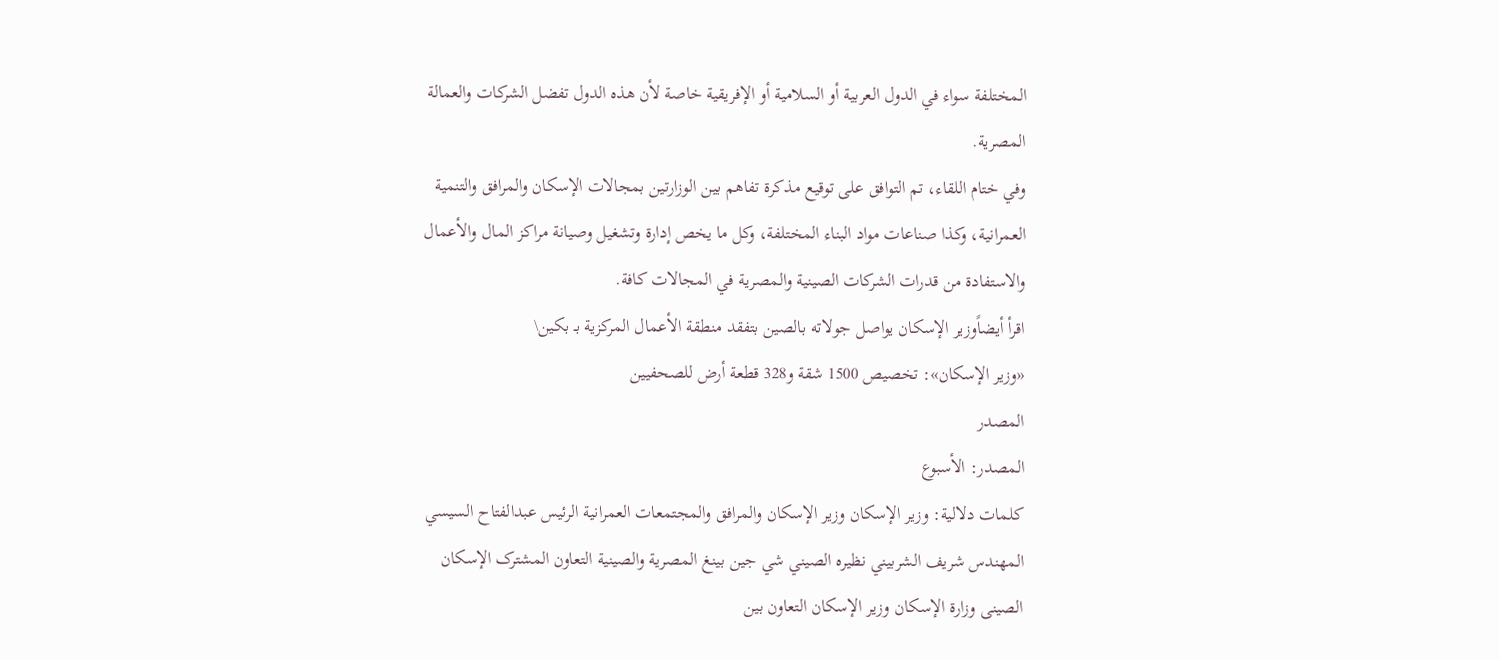المختلفة سواء في الدول العربية أو السلامية أو الإفريقية خاصة لأن هذه الدول تفضل الشركات والعمالة المصرية.
وفي ختام اللقاء، تم التوافق على توقيع مذكرة تفاهم بين الوزارتين بمجالات الإسكان والمرافق والتنمية العمرانية، وكذا صناعات مواد البناء المختلفة، وكل ما يخص إدارة وتشغيل وصيانة مراكز المال والأعمال والاستفادة من قدرات الشركات الصينية والمصرية في المجالات كافة.
اقرأ أيضاًوزير الإسكان يواصل جولاته بالصين بتفقد منطقة الأعمال المركزية بـ بكين\
«وزير الإسكان»: تخصيص 1500 شقة و328 قطعة أرض للصحفيين
المصدر
المصدر: الأسبوع
كلمات دلالية: وزير الإسكان وزير الإسكان والمرافق والمجتمعات العمرانية الرئيس عبدالفتاح السيسي المهندس شريف الشربيني نظيره الصيني شي جين بينغ المصریة والصینیة التعاون المشترک الإسکان الصینی وزارة الإسکان وزیر الإسکان التعاون بین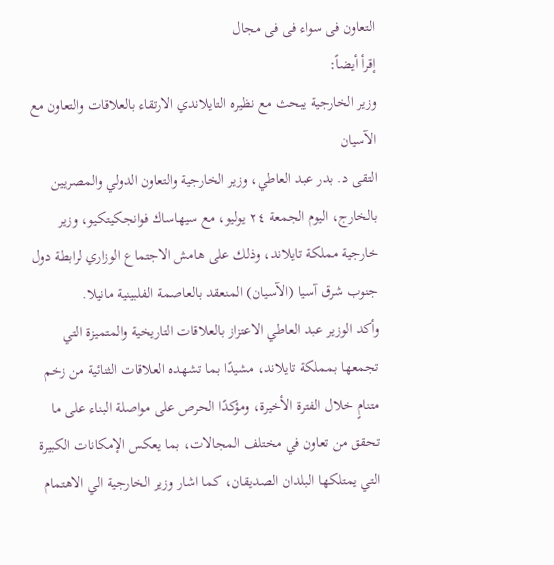التعاون فی سواء فی فی مجال
إقرأ أيضاً:
وزير الخارجية يبحث مع نظيره التايلاندي الارتقاء بالعلاقات والتعاون مع الآسيان
التقى د. بدر عبد العاطي، وزير الخارجية والتعاون الدولي والمصريين بالخارج، اليوم الجمعة ٢٤ يوليو، مع سيهاساك فوانجكيتكيو، وزير خارجية مملكة تايلاند، وذلك على هامش الاجتماع الوزاري لرابطة دول جنوب شرق آسيا (الآسيان) المنعقد بالعاصمة الفلبينية مانيلا.
وأكد الوزير عبد العاطي الاعتزاز بالعلاقات التاريخية والمتميزة التي تجمعها بمملكة تايلاند، مشيدًا بما تشهده العلاقات الثنائية من زخم متنامٍ خلال الفترة الأخيرة، ومؤكدًا الحرص على مواصلة البناء على ما تحقق من تعاون في مختلف المجالات، بما يعكس الإمكانات الكبيرة التي يمتلكها البلدان الصديقان، كما اشار وزير الخارجية الي الاهتمام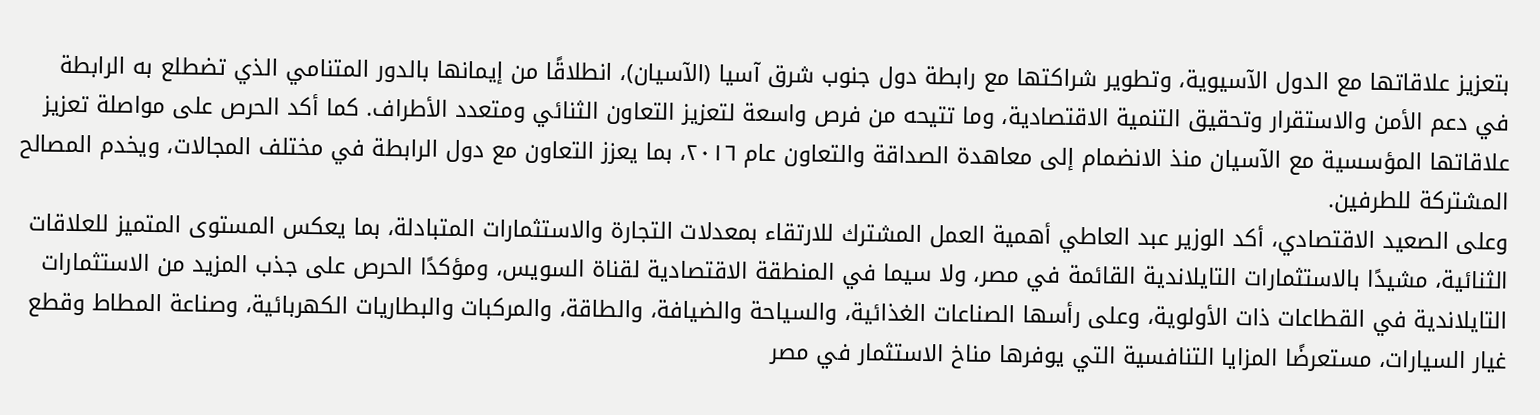بتعزيز علاقاتها مع الدول الآسيوية، وتطوير شراكتها مع رابطة دول جنوب شرق آسيا (الآسيان)، انطلاقًا من إيمانها بالدور المتنامي الذي تضطلع به الرابطة في دعم الأمن والاستقرار وتحقيق التنمية الاقتصادية، وما تتيحه من فرص واسعة لتعزيز التعاون الثنائي ومتعدد الأطراف. كما أكد الحرص على مواصلة تعزيز علاقاتها المؤسسية مع الآسيان منذ الانضمام إلى معاهدة الصداقة والتعاون عام ٢٠١٦، بما يعزز التعاون مع دول الرابطة في مختلف المجالات، ويخدم المصالح المشتركة للطرفين.
وعلى الصعيد الاقتصادي، أكد الوزير عبد العاطي أهمية العمل المشترك للارتقاء بمعدلات التجارة والاستثمارات المتبادلة، بما يعكس المستوى المتميز للعلاقات الثنائية، مشيدًا بالاستثمارات التايلاندية القائمة في مصر، ولا سيما في المنطقة الاقتصادية لقناة السويس، ومؤكدًا الحرص على جذب المزيد من الاستثمارات التايلاندية في القطاعات ذات الأولوية، وعلى رأسها الصناعات الغذائية، والسياحة والضيافة، والطاقة، والمركبات والبطاريات الكهربائية، وصناعة المطاط وقطع غيار السيارات، مستعرضًا المزايا التنافسية التي يوفرها مناخ الاستثمار في مصر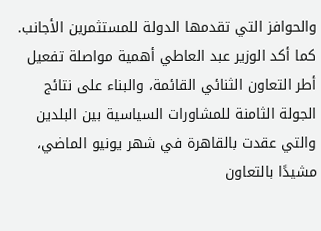والحوافز التي تقدمها الدولة للمستثمرين الأجانب.
كما أكد الوزير عبد العاطي أهمية مواصلة تفعيل أطر التعاون الثنائي القائمة، والبناء على نتائج الجولة الثامنة للمشاورات السياسية بين البلدين والتي عقدت بالقاهرة في شهر يونيو الماضي، مشيدًا بالتعاون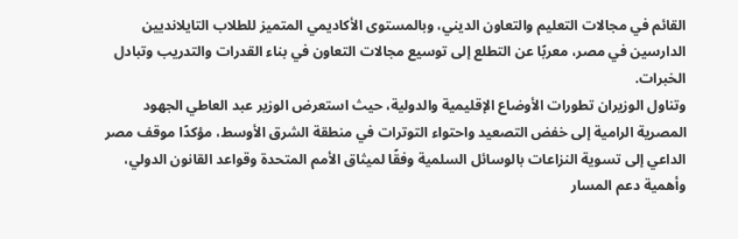القائم في مجالات التعليم والتعاون الديني، وبالمستوى الأكاديمي المتميز للطلاب التايلانديين الدارسين في مصر، معربًا عن التطلع إلى توسيع مجالات التعاون في بناء القدرات والتدريب وتبادل الخبرات.
وتناول الوزيران تطورات الأوضاع الإقليمية والدولية، حيث استعرض الوزير عبد العاطي الجهود المصرية الرامية إلى خفض التصعيد واحتواء التوترات في منطقة الشرق الأوسط، مؤكدًا موقف مصر الداعي إلى تسوية النزاعات بالوسائل السلمية وفقًا لميثاق الأمم المتحدة وقواعد القانون الدولي، وأهمية دعم المسار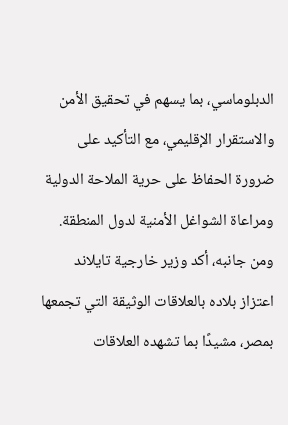الدبلوماسي، بما يسهم في تحقيق الأمن والاستقرار الإقليمي، مع التأكيد على ضرورة الحفاظ على حرية الملاحة الدولية ومراعاة الشواغل الأمنية لدول المنطقة.
ومن جانبه، أكد وزير خارجية تايلاند اعتزاز بلاده بالعلاقات الوثيقة التي تجمعها بمصر، مشيدًا بما تشهده العلاقات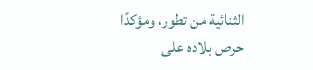الثنائية من تطور، ومؤكدًا حرص بلاده على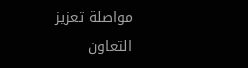مواصلة تعزيز التعاون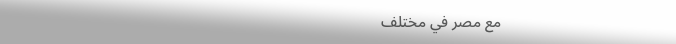مع مصر في مختلف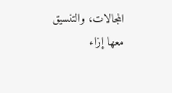المجالات، والتنسيق معها إزاء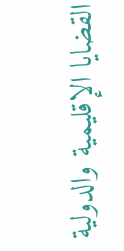القضايا الإقليمية والدولية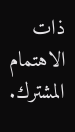ذات الاهتمام المشترك.